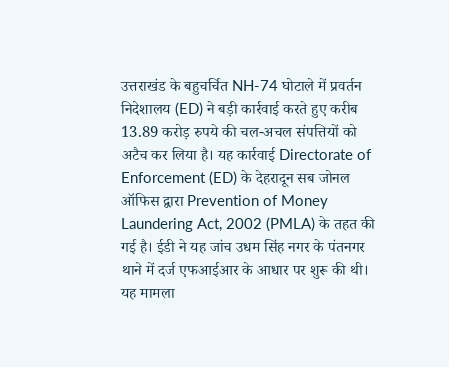उत्तराखंड के बहुचर्चित NH-74 घोटाले में प्रवर्तन निदेशालय (ED) ने बड़ी कार्रवाई करते हुए करीब 13.89 करोड़ रुपये की चल-अचल संपत्तियों को अटैच कर लिया है। यह कार्रवाई Directorate of Enforcement (ED) के देहरादून सब जोनल ऑफिस द्वारा Prevention of Money Laundering Act, 2002 (PMLA) के तहत की गई है। ईडी ने यह जांच उधम सिंह नगर के पंतनगर थाने में दर्ज एफआईआर के आधार पर शुरू की थी। यह मामला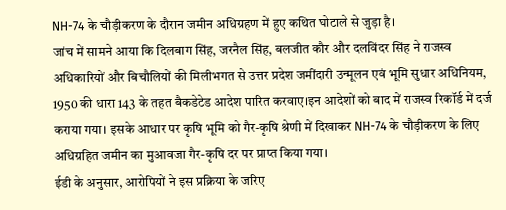NH-74 के चौड़ीकरण के दौरान जमीन अधिग्रहण में हुए कथित घोटाले से जुड़ा है।
जांच में सामने आया कि दिलबाग सिंह, जरनैल सिंह, बलजीत कौर और दलविंदर सिंह ने राजस्व अधिकारियों और बिचौलियों की मिलीभगत से उत्तर प्रदेश जमींदारी उन्मूलन एवं भूमि सुधार अधिनियम, 1950 की धारा 143 के तहत बैकडेटेड आदेश पारित करवाए।इन आदेशों को बाद में राजस्व रिकॉर्ड में दर्ज कराया गया। इसके आधार पर कृषि भूमि को गैर-कृषि श्रेणी में दिखाकर NH-74 के चौड़ीकरण के लिए अधिग्रहित जमीन का मुआवजा गैर-कृषि दर पर प्राप्त किया गया।
ईडी के अनुसार, आरोपियों ने इस प्रक्रिया के जरिए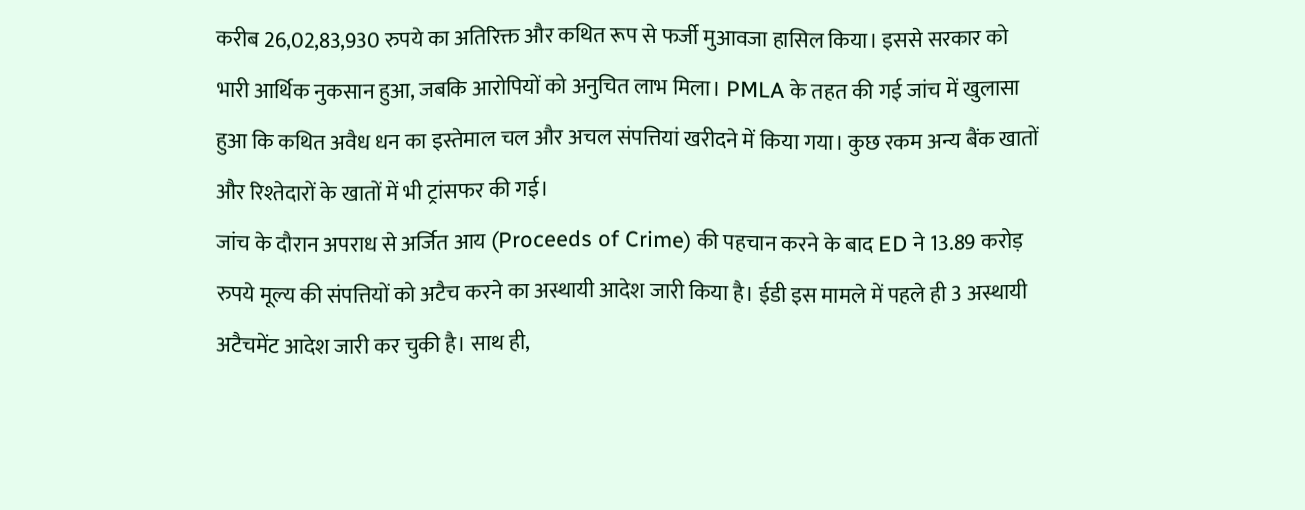करीब 26,02,83,930 रुपये का अतिरिक्त और कथित रूप से फर्जी मुआवजा हासिल किया। इससे सरकार को भारी आर्थिक नुकसान हुआ, जबकि आरोपियों को अनुचित लाभ मिला। PMLA के तहत की गई जांच में खुलासा हुआ कि कथित अवैध धन का इस्तेमाल चल और अचल संपत्तियां खरीदने में किया गया। कुछ रकम अन्य बैंक खातों और रिश्तेदारों के खातों में भी ट्रांसफर की गई।
जांच के दौरान अपराध से अर्जित आय (Proceeds of Crime) की पहचान करने के बाद ED ने 13.89 करोड़ रुपये मूल्य की संपत्तियों को अटैच करने का अस्थायी आदेश जारी किया है। ईडी इस मामले में पहले ही 3 अस्थायी अटैचमेंट आदेश जारी कर चुकी है। साथ ही,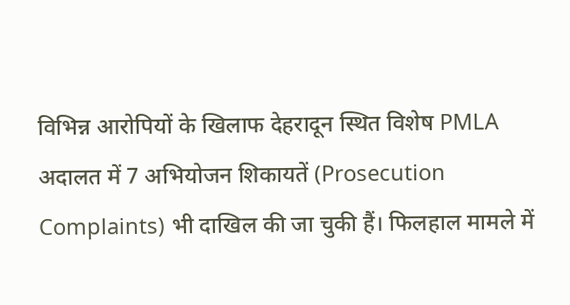विभिन्न आरोपियों के खिलाफ देहरादून स्थित विशेष PMLA अदालत में 7 अभियोजन शिकायतें (Prosecution Complaints) भी दाखिल की जा चुकी हैं। फिलहाल मामले में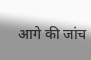आगे की जांच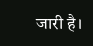जारी है।